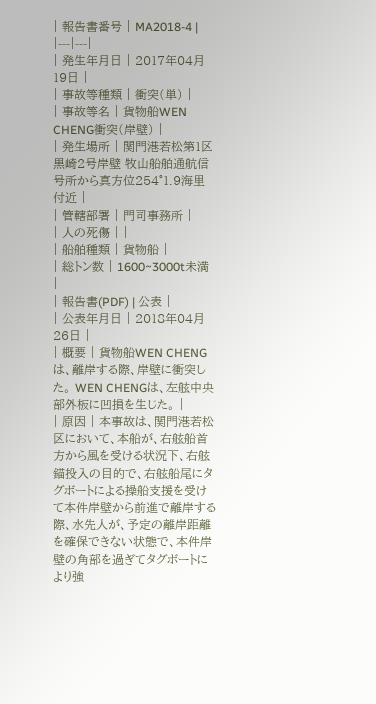| 報告書番号 | MA2018-4 |
|---|---|
| 発生年月日 | 2017年04月19日 |
| 事故等種類 | 衝突(単) |
| 事故等名 | 貨物船WEN CHENG衝突(岸壁) |
| 発生場所 | 関門港若松第1区黒崎2号岸壁 牧山船舶通航信号所から真方位254°1.9海里付近 |
| 管轄部署 | 門司事務所 |
| 人の死傷 | |
| 船舶種類 | 貨物船 |
| 総トン数 | 1600~3000t未満 |
| 報告書(PDF) | 公表 |
| 公表年月日 | 2018年04月26日 |
| 概要 | 貨物船WEN CHENGは、離岸する際、岸壁に衝突した。 WEN CHENGは、左舷中央部外板に凹損を生じた。 |
| 原因 | 本事故は、関門港若松区において、本船が、右舷船首方から風を受ける状況下、右舷錨投入の目的で、右舷船尾にタグボートによる操船支援を受けて本件岸壁から前進で離岸する際、水先人が、予定の離岸距離を確保できない状態で、本件岸壁の角部を過ぎてタグボートにより強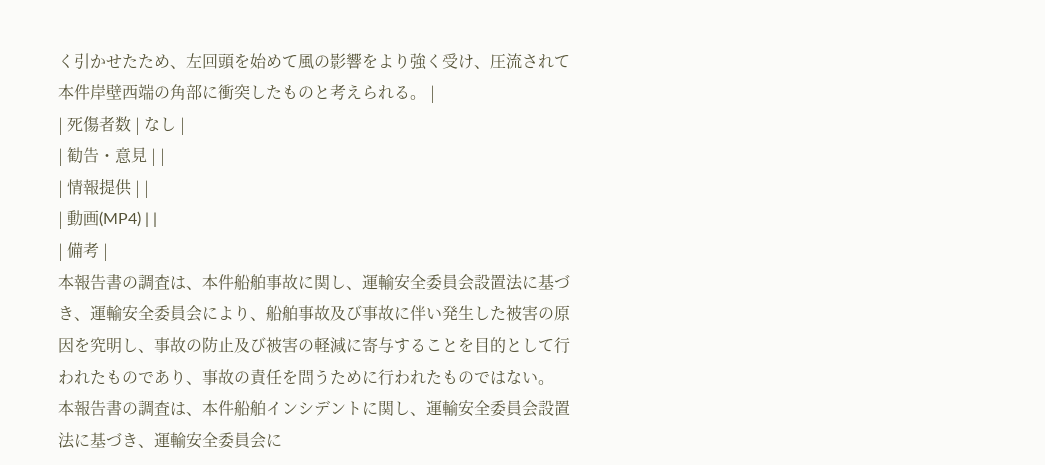く引かせたため、左回頭を始めて風の影響をより強く受け、圧流されて本件岸壁西端の角部に衝突したものと考えられる。 |
| 死傷者数 | なし |
| 勧告・意見 | |
| 情報提供 | |
| 動画(MP4) | |
| 備考 |
本報告書の調査は、本件船舶事故に関し、運輸安全委員会設置法に基づき、運輸安全委員会により、船舶事故及び事故に伴い発生した被害の原因を究明し、事故の防止及び被害の軽減に寄与することを目的として行われたものであり、事故の責任を問うために行われたものではない。
本報告書の調査は、本件船舶インシデントに関し、運輸安全委員会設置法に基づき、運輸安全委員会に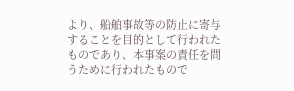より、船舶事故等の防止に寄与することを目的として行われたものであり、本事案の責任を問うために行われたもので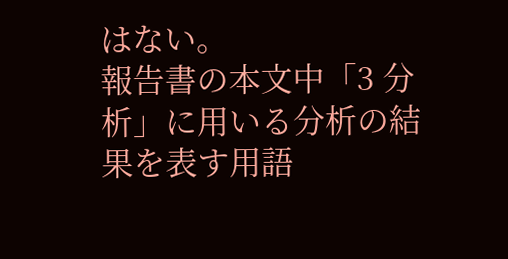はない。
報告書の本文中「3 分析」に用いる分析の結果を表す用語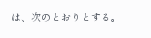は、次のとおりとする。